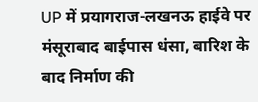UP में प्रयागराज-लखनऊ हाईवे पर मंसूराबाद बाईपास धंसा, बारिश के बाद निर्माण की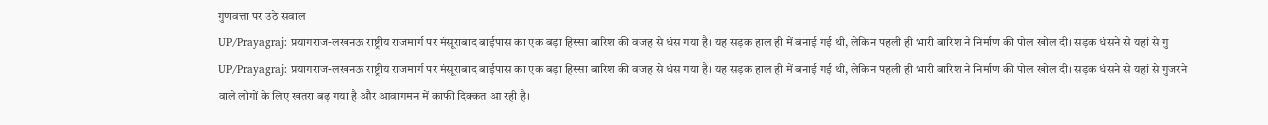गुणवत्ता पर उठे सवाल
UP/Prayagraj: प्रयागराज-लखनऊ राष्ट्रीय राजमार्ग पर मंसूराबाद बाईपास का एक बड़ा हिस्सा बारिश की वजह से धंस गया है। यह सड़क हाल ही में बनाई गई थी, लेकिन पहली ही भारी बारिश ने निर्माण की पोल खोल दी। सड़क धंसने से यहां से गु
UP/Prayagraj: प्रयागराज-लखनऊ राष्ट्रीय राजमार्ग पर मंसूराबाद बाईपास का एक बड़ा हिस्सा बारिश की वजह से धंस गया है। यह सड़क हाल ही में बनाई गई थी, लेकिन पहली ही भारी बारिश ने निर्माण की पोल खोल दी। सड़क धंसने से यहां से गुजरने वाले लोगों के लिए खतरा बढ़ गया है और आवागमन में काफी दिक्कत आ रही है।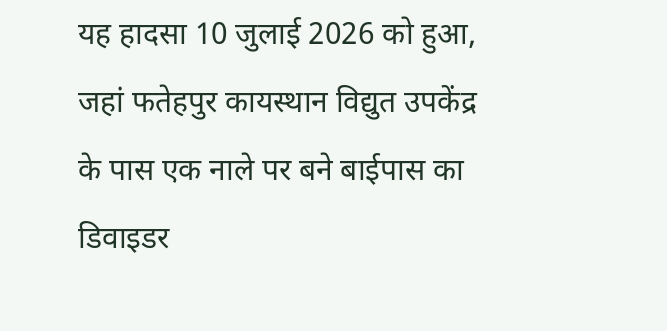यह हादसा 10 जुलाई 2026 को हुआ, जहां फतेहपुर कायस्थान विद्युत उपकेंद्र के पास एक नाले पर बने बाईपास का डिवाइडर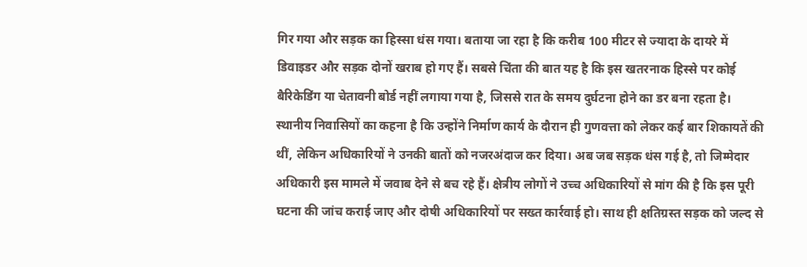गिर गया और सड़क का हिस्सा धंस गया। बताया जा रहा है कि करीब 100 मीटर से ज्यादा के दायरे में डिवाइडर और सड़क दोनों खराब हो गए हैं। सबसे चिंता की बात यह है कि इस खतरनाक हिस्से पर कोई बैरिकेडिंग या चेतावनी बोर्ड नहीं लगाया गया है, जिससे रात के समय दुर्घटना होने का डर बना रहता है।
स्थानीय निवासियों का कहना है कि उन्होंने निर्माण कार्य के दौरान ही गुणवत्ता को लेकर कई बार शिकायतें की थीं, लेकिन अधिकारियों ने उनकी बातों को नजरअंदाज कर दिया। अब जब सड़क धंस गई है, तो जिम्मेदार अधिकारी इस मामले में जवाब देने से बच रहे हैं। क्षेत्रीय लोगों ने उच्च अधिकारियों से मांग की है कि इस पूरी घटना की जांच कराई जाए और दोषी अधिकारियों पर सख्त कार्रवाई हो। साथ ही क्षतिग्रस्त सड़क को जल्द से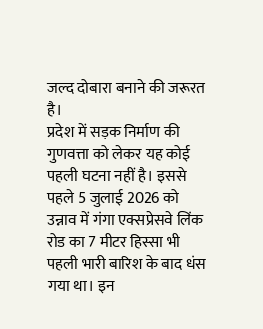जल्द दोबारा बनाने की जरूरत है।
प्रदेश में सड़क निर्माण की गुणवत्ता को लेकर यह कोई पहली घटना नहीं है। इससे पहले 5 जुलाई 2026 को उन्नाव में गंगा एक्सप्रेसवे लिंक रोड का 7 मीटर हिस्सा भी पहली भारी बारिश के बाद धंस गया था। इन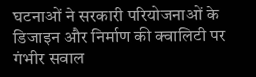घटनाओं ने सरकारी परियोजनाओं के डिजाइन और निर्माण की क्वालिटी पर गंभीर सवाल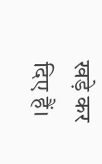खड़े कर दिए हैं।